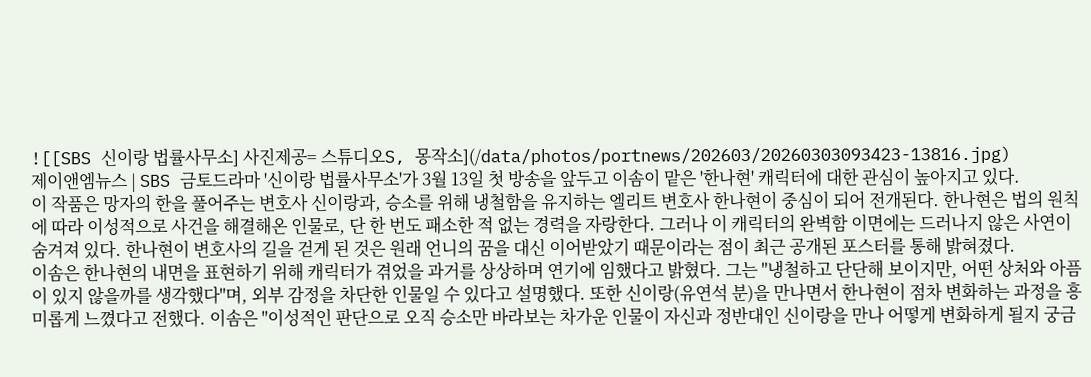![[SBS 신이랑 법률사무소] 사진제공= 스튜디오S, 몽작소](/data/photos/portnews/202603/20260303093423-13816.jpg)
제이앤엠뉴스 | SBS 금토드라마 '신이랑 법률사무소'가 3월 13일 첫 방송을 앞두고 이솜이 맡은 '한나현' 캐릭터에 대한 관심이 높아지고 있다.
이 작품은 망자의 한을 풀어주는 변호사 신이랑과, 승소를 위해 냉철함을 유지하는 엘리트 변호사 한나현이 중심이 되어 전개된다. 한나현은 법의 원칙에 따라 이성적으로 사건을 해결해온 인물로, 단 한 번도 패소한 적 없는 경력을 자랑한다. 그러나 이 캐릭터의 완벽함 이면에는 드러나지 않은 사연이 숨겨져 있다. 한나현이 변호사의 길을 걷게 된 것은 원래 언니의 꿈을 대신 이어받았기 때문이라는 점이 최근 공개된 포스터를 통해 밝혀졌다.
이솜은 한나현의 내면을 표현하기 위해 캐릭터가 겪었을 과거를 상상하며 연기에 임했다고 밝혔다. 그는 "냉철하고 단단해 보이지만, 어떤 상처와 아픔이 있지 않을까를 생각했다"며, 외부 감정을 차단한 인물일 수 있다고 설명했다. 또한 신이랑(유연석 분)을 만나면서 한나현이 점차 변화하는 과정을 흥미롭게 느꼈다고 전했다. 이솜은 "이성적인 판단으로 오직 승소만 바라보는 차가운 인물이 자신과 정반대인 신이랑을 만나 어떻게 변화하게 될지 궁금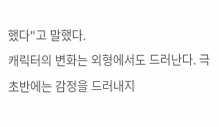했다"고 말했다.
캐릭터의 변화는 외형에서도 드러난다. 극 초반에는 감정을 드러내지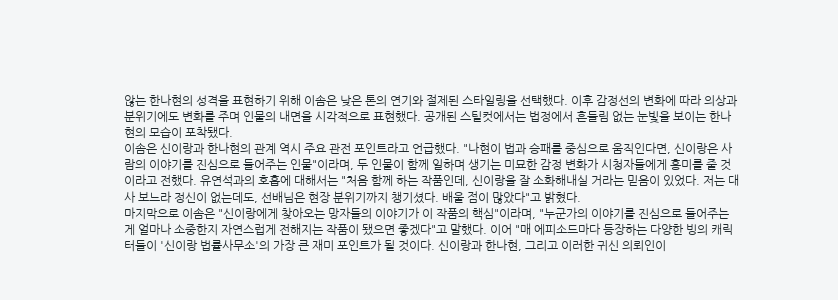않는 한나현의 성격을 표현하기 위해 이솜은 낮은 톤의 연기와 절제된 스타일링을 선택했다. 이후 감정선의 변화에 따라 의상과 분위기에도 변화를 주며 인물의 내면을 시각적으로 표현했다. 공개된 스틸컷에서는 법정에서 흔들림 없는 눈빛을 보이는 한나현의 모습이 포착됐다.
이솜은 신이랑과 한나현의 관계 역시 주요 관전 포인트라고 언급했다. "나현이 법과 승패를 중심으로 움직인다면, 신이랑은 사람의 이야기를 진심으로 들어주는 인물"이라며, 두 인물이 함께 일하며 생기는 미묘한 감정 변화가 시청자들에게 흥미를 줄 것이라고 전했다. 유연석과의 호흡에 대해서는 "처음 함께 하는 작품인데, 신이랑을 잘 소화해내실 거라는 믿음이 있었다. 저는 대사 보느라 정신이 없는데도, 선배님은 현장 분위기까지 챙기셨다. 배울 점이 많았다"고 밝혔다.
마지막으로 이솜은 "신이랑에게 찾아오는 망자들의 이야기가 이 작품의 핵심"이라며, "누군가의 이야기를 진심으로 들어주는 게 얼마나 소중한지 자연스럽게 전해지는 작품이 됐으면 좋겠다"고 말했다. 이어 "매 에피소드마다 등장하는 다양한 빙의 캐릭터들이 '신이랑 법률사무소'의 가장 큰 재미 포인트가 될 것이다. 신이랑과 한나현, 그리고 이러한 귀신 의뢰인이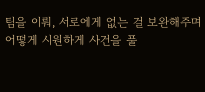팀을 이뤄, 서로에게 없는 걸 보완해주며 어떻게 시원하게 사건을 풀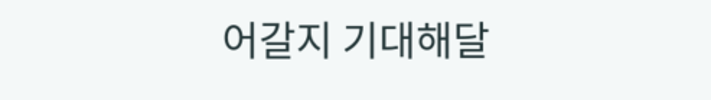어갈지 기대해달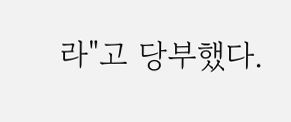라"고 당부했다.